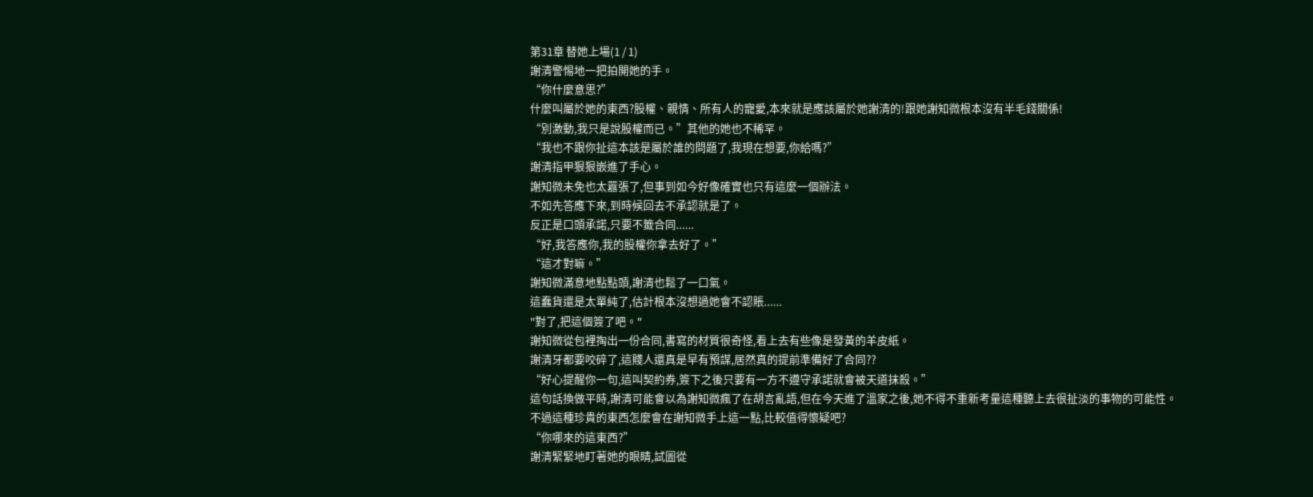第31章 替她上場(1 / 1)
謝清警惕地一把拍開她的手。
“你什麼意思?”
什麼叫屬於她的東西?股權、親情、所有人的寵愛,本來就是應該屬於她謝清的!跟她謝知微根本沒有半毛錢關係!
“別激動,我只是說股權而已。”其他的她也不稀罕。
“我也不跟你扯這本該是屬於誰的問題了,我現在想要,你給嗎?”
謝清指甲狠狠嵌進了手心。
謝知微未免也太囂張了,但事到如今好像確實也只有這麼一個辦法。
不如先答應下來,到時候回去不承認就是了。
反正是口頭承諾,只要不籤合同......
“好,我答應你,我的股權你拿去好了。”
“這才對嘛。”
謝知微滿意地點點頭,謝清也鬆了一口氣。
這蠢貨還是太單純了,估計根本沒想過她會不認賬......
"對了,把這個簽了吧。"
謝知微從包裡掏出一份合同,書寫的材質很奇怪,看上去有些像是發黃的羊皮紙。
謝清牙都要咬碎了,這賤人還真是早有預謀,居然真的提前準備好了合同??
“好心提醒你一句,這叫契約券,簽下之後只要有一方不遵守承諾就會被天道抹殺。”
這句話換做平時,謝清可能會以為謝知微瘋了在胡言亂語,但在今天進了溫家之後,她不得不重新考量這種聽上去很扯淡的事物的可能性。
不過這種珍貴的東西怎麼會在謝知微手上這一點,比較值得懷疑吧?
“你哪來的這東西?”
謝清緊緊地盯著她的眼睛,試圖從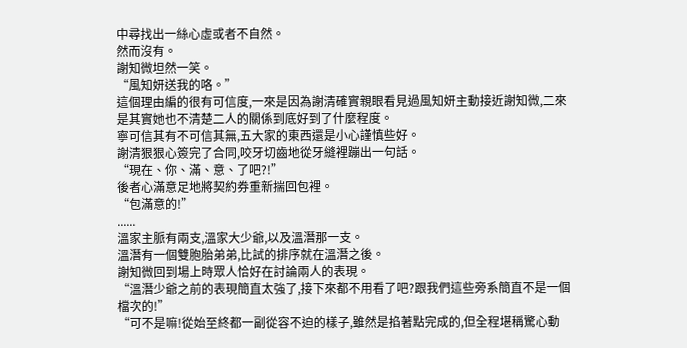中尋找出一絲心虛或者不自然。
然而沒有。
謝知微坦然一笑。
“風知妍送我的咯。”
這個理由編的很有可信度,一來是因為謝清確實親眼看見過風知妍主動接近謝知微,二來是其實她也不清楚二人的關係到底好到了什麼程度。
寧可信其有不可信其無,五大家的東西還是小心謹慎些好。
謝清狠狠心簽完了合同,咬牙切齒地從牙縫裡蹦出一句話。
“現在、你、滿、意、了吧?!”
後者心滿意足地將契約券重新揣回包裡。
“包滿意的!”
......
溫家主脈有兩支,溫家大少爺,以及溫潛那一支。
溫潛有一個雙胞胎弟弟,比試的排序就在溫潛之後。
謝知微回到場上時眾人恰好在討論兩人的表現。
“溫潛少爺之前的表現簡直太強了,接下來都不用看了吧?跟我們這些旁系簡直不是一個檔次的!”
“可不是嘛!從始至終都一副從容不迫的樣子,雖然是掐著點完成的,但全程堪稱驚心動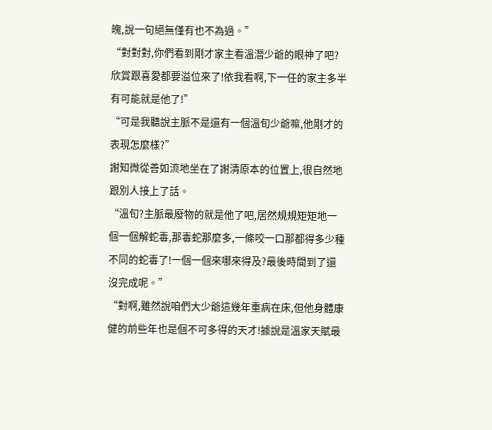魄,說一句絕無僅有也不為過。”
“對對對,你們看到剛才家主看溫潛少爺的眼神了吧?欣賞跟喜愛都要溢位來了!依我看啊,下一任的家主多半有可能就是他了!”
“可是我聽說主脈不是還有一個溫旬少爺嘛,他剛才的表現怎麼樣?”
謝知微從善如流地坐在了謝清原本的位置上,很自然地跟別人接上了話。
“溫旬?主脈最廢物的就是他了吧,居然規規矩矩地一個一個解蛇毒,那毒蛇那麼多,一條咬一口那都得多少種不同的蛇毒了!一個一個來哪來得及?最後時間到了還沒完成呢。”
“對啊,雖然說咱們大少爺這幾年重病在床,但他身體康健的前些年也是個不可多得的天才!據說是溫家天賦最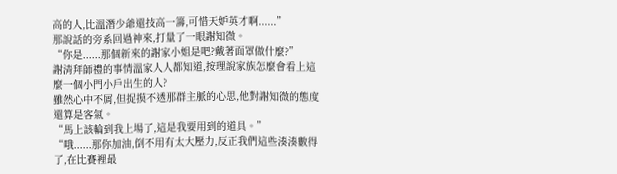高的人,比溫潛少爺還技高一籌,可惜天妒英才啊......”
那說話的旁系回過神來,打量了一眼謝知微。
“你是......那個新來的謝家小姐是吧?戴著面罩做什麼?”
謝清拜師禮的事情溫家人人都知道,按理說家族怎麼會看上這麼一個小門小戶出生的人?
雖然心中不屑,但捉摸不透那群主脈的心思,他對謝知微的態度還算是客氣。
“馬上該輪到我上場了,這是我要用到的道具。”
“哦......那你加油,倒不用有太大壓力,反正我們這些湊湊數得了,在比賽裡最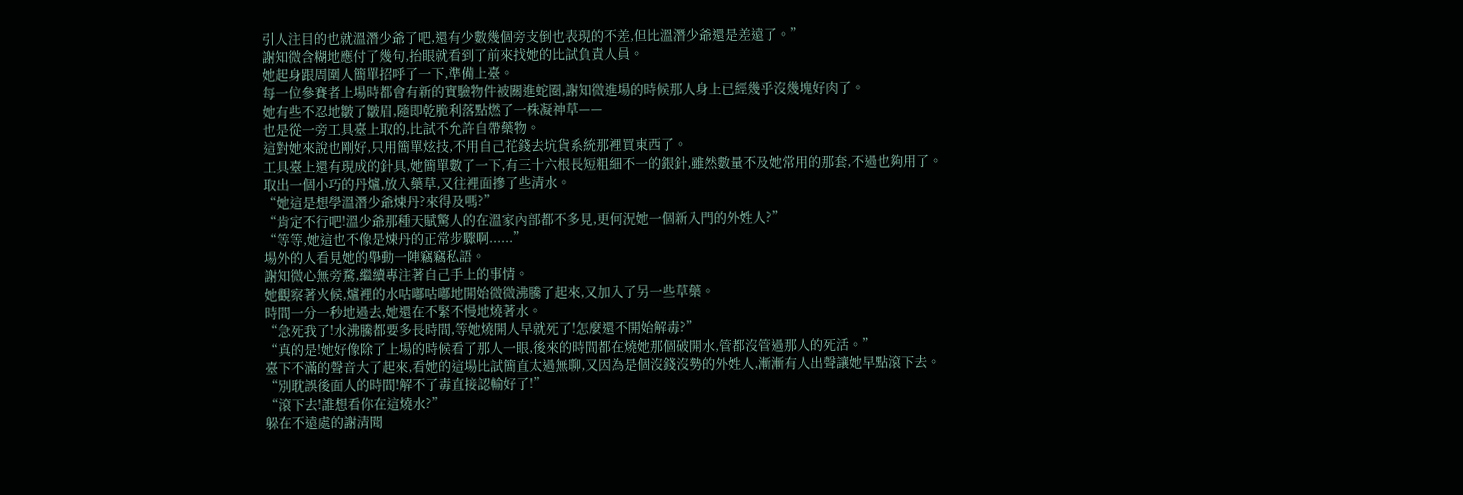引人注目的也就溫潛少爺了吧,還有少數幾個旁支倒也表現的不差,但比溫潛少爺還是差遠了。”
謝知微含糊地應付了幾句,抬眼就看到了前來找她的比試負責人員。
她起身跟周圍人簡單招呼了一下,準備上臺。
每一位參賽者上場時都會有新的實驗物件被關進蛇圈,謝知微進場的時候那人身上已經幾乎沒幾塊好肉了。
她有些不忍地皺了皺眉,隨即乾脆利落點燃了一株凝神草——
也是從一旁工具臺上取的,比試不允許自帶藥物。
這對她來說也剛好,只用簡單炫技,不用自己花錢去坑貨系統那裡買東西了。
工具臺上還有現成的針具,她簡單數了一下,有三十六根長短粗細不一的銀針,雖然數量不及她常用的那套,不過也夠用了。
取出一個小巧的丹爐,放入藥草,又往裡面摻了些清水。
“她這是想學溫潛少爺煉丹?來得及嗎?”
“肯定不行吧!溫少爺那種天賦驚人的在溫家內部都不多見,更何況她一個新入門的外姓人?”
“等等,她這也不像是煉丹的正常步驟啊......”
場外的人看見她的舉動一陣竊竊私語。
謝知微心無旁騖,繼續專注著自己手上的事情。
她觀察著火候,爐裡的水咕嘟咕嘟地開始微微沸騰了起來,又加入了另一些草藥。
時間一分一秒地過去,她還在不緊不慢地燒著水。
“急死我了!水沸騰都要多長時間,等她燒開人早就死了!怎麼還不開始解毒?”
“真的是!她好像除了上場的時候看了那人一眼,後來的時間都在燒她那個破開水,管都沒管過那人的死活。”
臺下不滿的聲音大了起來,看她的這場比試簡直太過無聊,又因為是個沒錢沒勢的外姓人,漸漸有人出聲讓她早點滾下去。
“別耽誤後面人的時間!解不了毒直接認輸好了!”
“滾下去!誰想看你在這燒水?”
躲在不遠處的謝清聞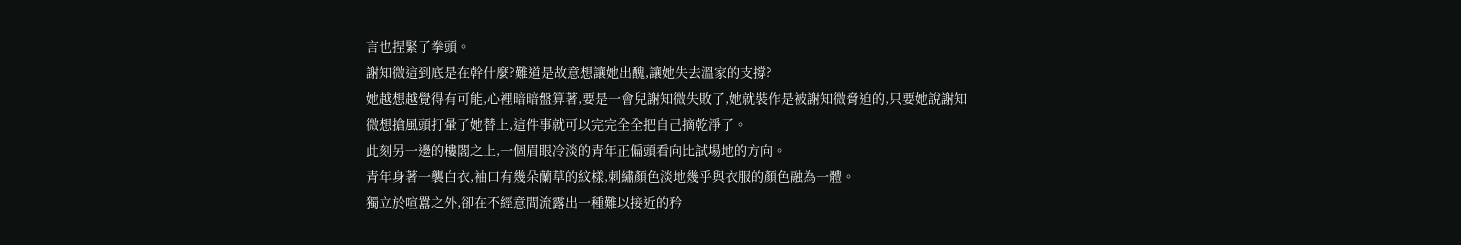言也捏緊了拳頭。
謝知微這到底是在幹什麼?難道是故意想讓她出醜,讓她失去溫家的支撐?
她越想越覺得有可能,心裡暗暗盤算著,要是一會兒謝知微失敗了,她就裝作是被謝知微脅迫的,只要她說謝知微想搶風頭打暈了她替上,這件事就可以完完全全把自己摘乾淨了。
此刻另一邊的樓閣之上,一個眉眼冷淡的青年正偏頭看向比試場地的方向。
青年身著一襲白衣,袖口有幾朵蘭草的紋樣,刺繡顏色淡地幾乎與衣服的顏色融為一體。
獨立於喧囂之外,卻在不經意間流露出一種難以接近的矜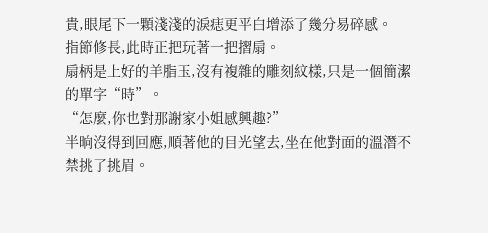貴,眼尾下一顆淺淺的淚痣更平白增添了幾分易碎感。
指節修長,此時正把玩著一把摺扇。
扇柄是上好的羊脂玉,沒有複雜的雕刻紋樣,只是一個簡潔的單字“時”。
“怎麼,你也對那謝家小姐感興趣?”
半晌沒得到回應,順著他的目光望去,坐在他對面的溫潛不禁挑了挑眉。